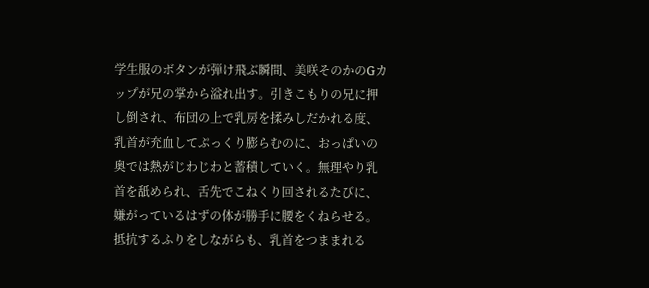学生服のボタンが弾け飛ぶ瞬間、美咲そのかのGカップが兄の掌から溢れ出す。引きこもりの兄に押し倒され、布団の上で乳房を揉みしだかれる度、乳首が充血してぷっくり膨らむのに、おっぱいの奥では熱がじわじわと蓄積していく。無理やり乳首を舐められ、舌先でこねくり回されるたびに、嫌がっているはずの体が勝手に腰をくねらせる。抵抗するふりをしながらも、乳首をつままれる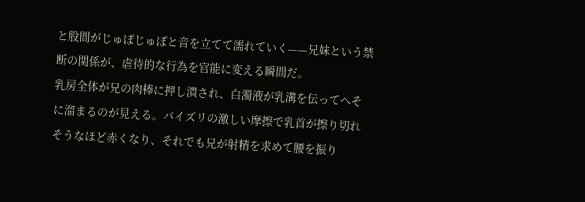と股間がじゅぽじゅぽと音を立てて濡れていく——兄妹という禁断の関係が、虐待的な行為を官能に変える瞬間だ。
乳房全体が兄の肉棒に押し潰され、白濁液が乳溝を伝ってへそに溜まるのが見える。パイズリの激しい摩擦で乳首が擦り切れそうなほど赤くなり、それでも兄が射精を求めて腰を振り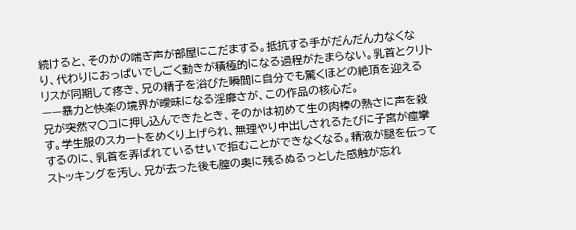続けると、そのかの喘ぎ声が部屋にこだまする。抵抗する手がだんだん力なくなり、代わりにおっぱいでしごく動きが積極的になる過程がたまらない。乳首とクリトリスが同期して疼き、兄の精子を浴びた瞬間に自分でも驚くほどの絶頂を迎える——暴力と快楽の境界が曖昧になる淫靡さが、この作品の核心だ。
兄が突然マ○コに押し込んできたとき、そのかは初めて生の肉棒の熱さに声を殺す。学生服のスカートをめくり上げられ、無理やり中出しされるたびに子宮が痙攣するのに、乳首を弄ばれているせいで拒むことができなくなる。精液が腿を伝ってストッキングを汚し、兄が去った後も膣の奥に残るぬるっとした感触が忘れ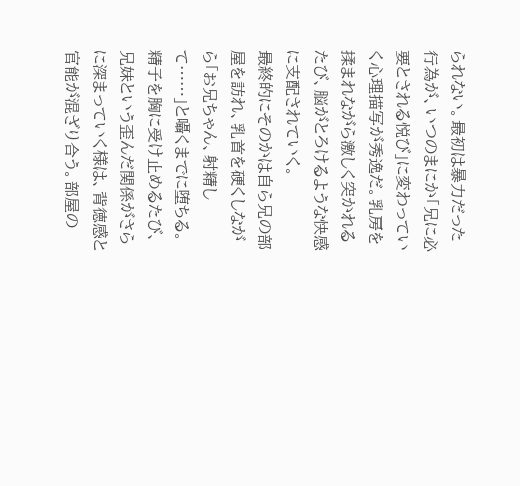られない。最初は暴力だった行為が、いつのまにか「兄に必要とされる悦び」に変わっていく心理描写が秀逸だ。乳房を揉まれながら激しく突かれるたび、脳がとろけるような快感に支配されていく。
最終的にそのかは自ら兄の部屋を訪れ、乳首を硬くしながら「お兄ちゃん、射精して……」と囁くまでに堕ちる。精子を胸に受け止めるたび、兄妹という歪んだ関係がさらに深まっていく様は、背徳感と官能が混ざり合う。部屋の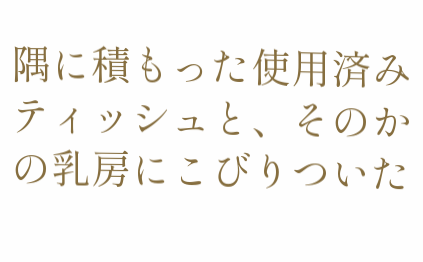隅に積もった使用済みティッシュと、そのかの乳房にこびりついた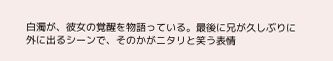白濁が、彼女の覚醒を物語っている。最後に兄が久しぶりに外に出るシーンで、そのかがニタリと笑う表情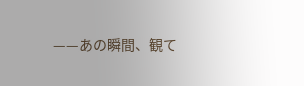——あの瞬間、観て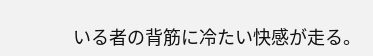いる者の背筋に冷たい快感が走る。